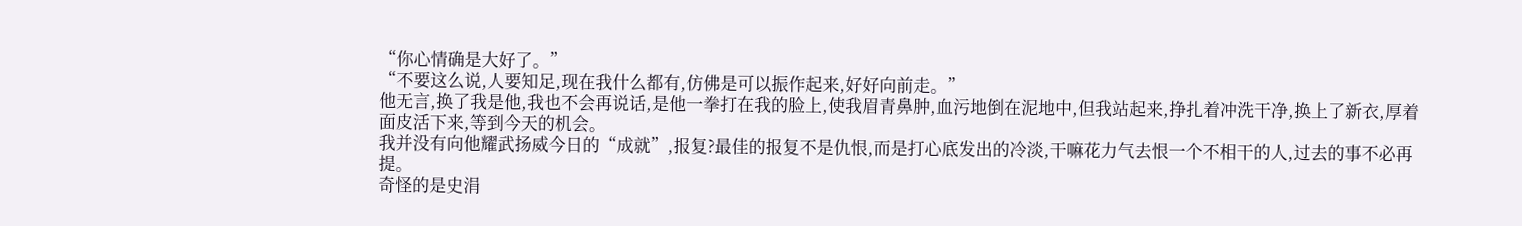“你心情确是大好了。”
“不要这么说,人要知足,现在我什么都有,仿佛是可以振作起来,好好向前走。”
他无言,换了我是他,我也不会再说话,是他一拳打在我的脸上,使我眉青鼻肿,血污地倒在泥地中,但我站起来,挣扎着冲洗干净,换上了新衣,厚着面皮活下来,等到今天的机会。
我并没有向他耀武扬威今日的“成就”,报复?最佳的报复不是仇恨,而是打心底发出的冷淡,干嘛花力气去恨一个不相干的人,过去的事不必再提。
奇怪的是史涓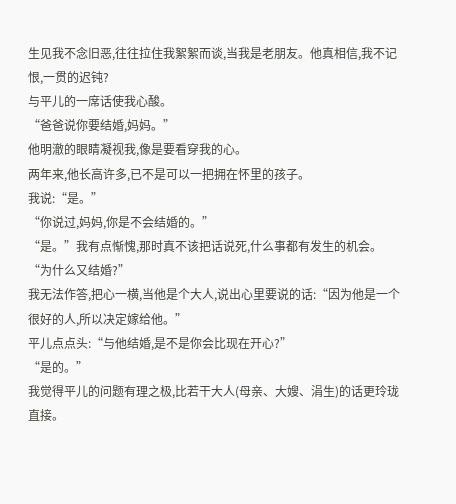生见我不念旧恶,往往拉住我絮絮而谈,当我是老朋友。他真相信,我不记恨,一贯的迟钝?
与平儿的一席话使我心酸。
“爸爸说你要结婚,妈妈。”
他明澈的眼睛凝视我,像是要看穿我的心。
两年来,他长高许多,已不是可以一把拥在怀里的孩子。
我说:“是。”
“你说过,妈妈,你是不会结婚的。”
“是。”我有点惭愧,那时真不该把话说死,什么事都有发生的机会。
“为什么又结婚?”
我无法作答,把心一横,当他是个大人,说出心里要说的话:“因为他是一个很好的人,所以决定嫁给他。”
平儿点点头:“与他结婚,是不是你会比现在开心?”
“是的。”
我觉得平儿的问题有理之极,比若干大人(母亲、大嫂、涓生)的话更玲珑直接。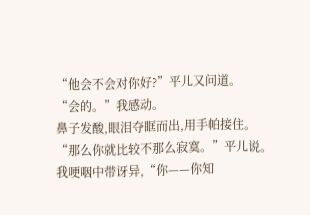“他会不会对你好?”平儿又问道。
“会的。”我感动。
鼻子发酸,眼泪夺眶而出,用手帕接住。
“那么你就比较不那么寂寞。”平儿说。
我哽咽中带讶异,“你——你知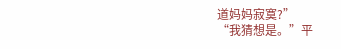道妈妈寂寞?”
“我猜想是。”平